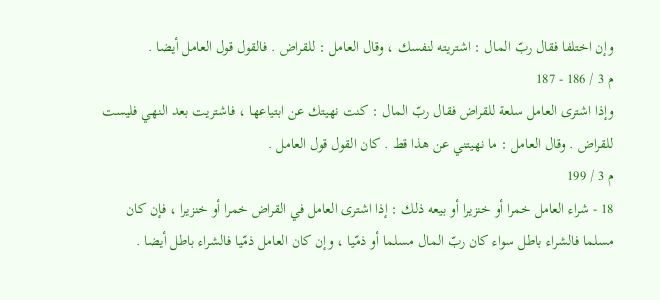وإن اختلفا فقال ربّ المال : اشتريته لنفسك ، وقال العامل : للقراض . فالقول قول العامل أيضا .
م 3 / 186 - 187
وإذا اشترى العامل سلعة للقراض فقال ربّ المال : كنت نهيتك عن ابتياعها ، فاشتريت بعد النهي فليست للقراض . وقال العامل : ما نهيتني عن هذا قط . كان القول قول العامل .
م 3 / 199
18 - شراء العامل خمرا أو خنزيرا أو بيعه ذلك : إذا اشترى العامل في القراض خمرا أو خنزيرا ، فإن كان مسلما فالشراء باطل سواء كان ربّ المال مسلما أو ذمّيا ، وإن كان العامل ذمّيا فالشراء باطل أيضا .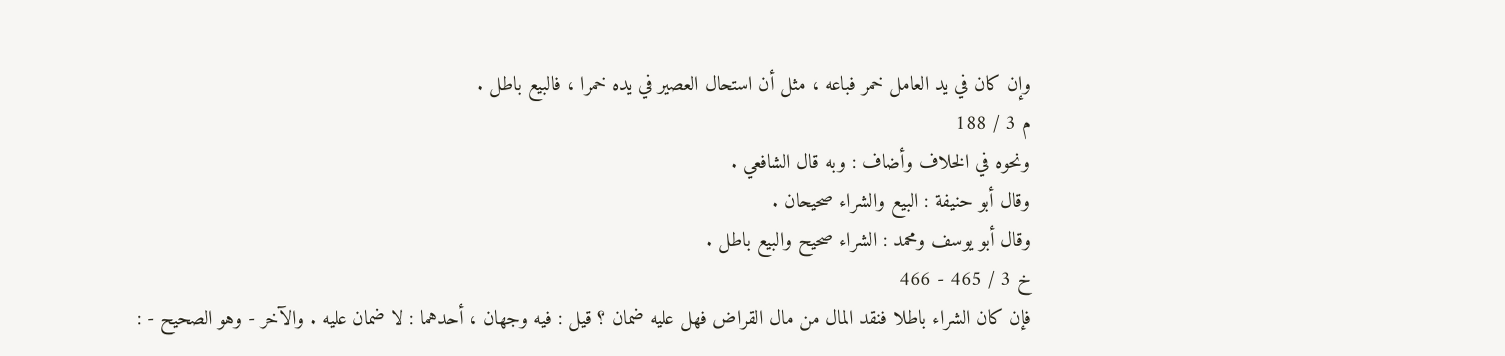وإن كان في يد العامل خمر فباعه ، مثل أن استحال العصير في يده خمرا ، فالبيع باطل .
م 3 / 188
ونحوه في الخلاف وأضاف : وبه قال الشافعي .
وقال أبو حنيفة : البيع والشراء صحيحان .
وقال أبو يوسف ومحمد : الشراء صحيح والبيع باطل .
خ 3 / 465 - 466
فإن كان الشراء باطلا فنقد المال من مال القراض فهل عليه ضمان ؟ قيل : فيه وجهان ، أحدهما : لا ضمان عليه . والآخر - وهو الصحيح - :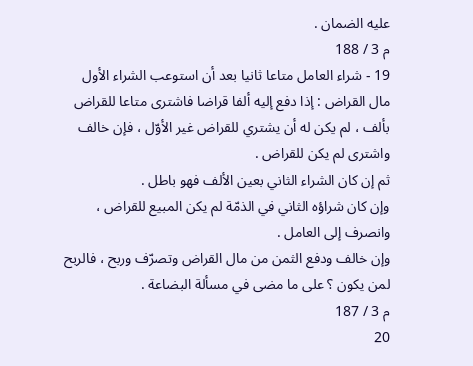عليه الضمان .
م 3 / 188
19 - شراء العامل متاعا ثانيا بعد أن استوعب الشراء الأول مال القراض : إذا دفع إليه ألفا قراضا فاشترى متاعا للقراض بألف ، لم يكن له أن يشتري للقراض غير الأوّل ، فإن خالف واشترى لم يكن للقراض .
ثم إن كان الشراء الثاني بعين الألف فهو باطل .
وإن كان شراؤه الثاني في الذمّة لم يكن المبيع للقراض ، وانصرف إلى العامل .
وإن خالف ودفع الثمن من مال القراض وتصرّف وربح ، فالربح لمن يكون ؟ على ما مضى في مسألة البضاعة .
م 3 / 187
20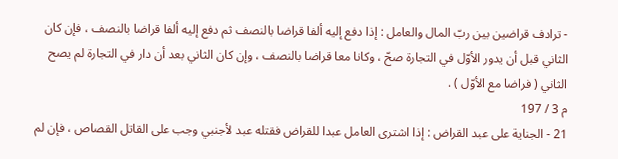- ترادف قراضين بين ربّ المال والعامل : إذا دفع إليه ألفا قراضا بالنصف ثم دفع إليه ألفا قراضا بالنصف ، فإن كان الثاني قبل أن يدور الأوّل في التجارة صحّ ، وكانا معا قراضا بالنصف ، وإن كان الثاني بعد أن دار في التجارة لم يصح الثاني ( فراضا مع الأوّل ) .
م 3 / 197
21 - الجناية على عبد القراض : إذا اشترى العامل عبدا للقراض فقتله عبد لأجنبي وجب على القاتل القصاص ، فإن لم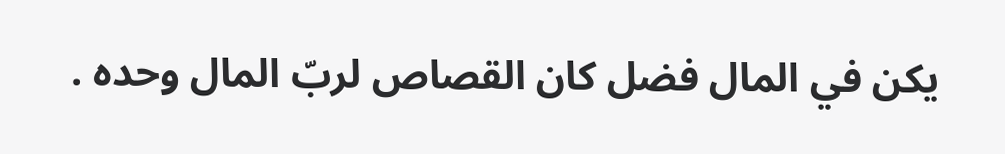يكن في المال فضل كان القصاص لربّ المال وحده .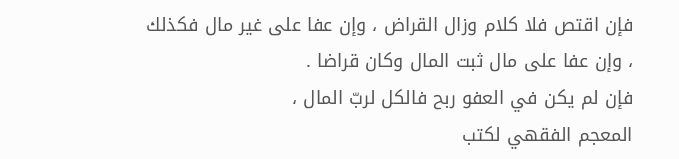فإن اقتص فلا كلام وزال القراض ، وإن عفا على غير مال فكذلك ، وإن عفا على مال ثبت المال وكان قراضا .
فإن لم يكن في العفو ربح فالكل لربّ المال ،
المعجم الفقهي لكتب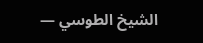الشيخ الطوسي —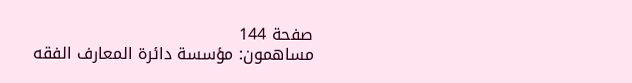صفحة 144
مساهمون: مؤسسة دائرة المعارف الفقه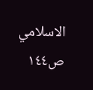الاسلامي
ص١٤٤